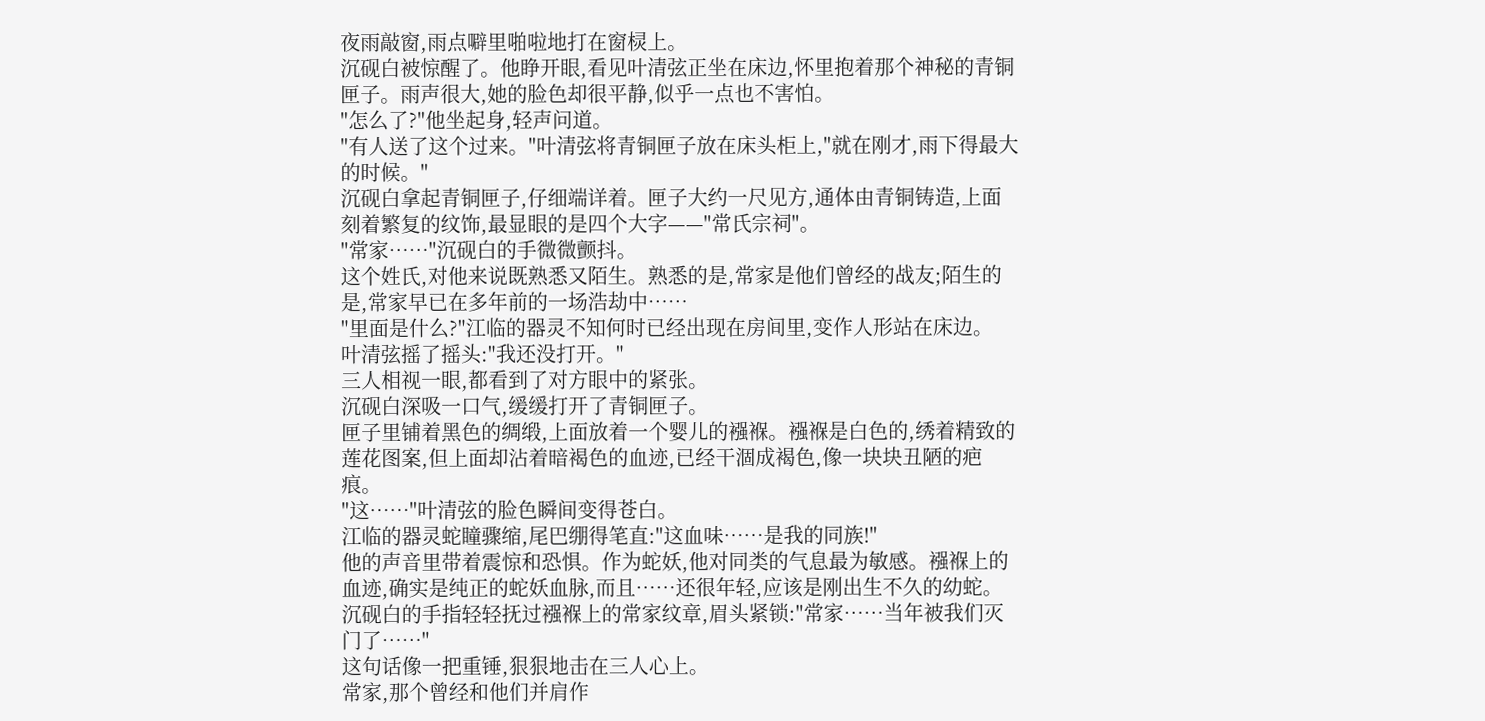夜雨敲窗,雨点噼里啪啦地打在窗棂上。
沉砚白被惊醒了。他睁开眼,看见叶清弦正坐在床边,怀里抱着那个神秘的青铜匣子。雨声很大,她的脸色却很平静,似乎一点也不害怕。
"怎么了?"他坐起身,轻声问道。
"有人送了这个过来。"叶清弦将青铜匣子放在床头柜上,"就在刚才,雨下得最大的时候。"
沉砚白拿起青铜匣子,仔细端详着。匣子大约一尺见方,通体由青铜铸造,上面刻着繁复的纹饰,最显眼的是四个大字——"常氏宗祠"。
"常家……"沉砚白的手微微颤抖。
这个姓氏,对他来说既熟悉又陌生。熟悉的是,常家是他们曾经的战友;陌生的是,常家早已在多年前的一场浩劫中……
"里面是什么?"江临的器灵不知何时已经出现在房间里,变作人形站在床边。
叶清弦摇了摇头:"我还没打开。"
三人相视一眼,都看到了对方眼中的紧张。
沉砚白深吸一口气,缓缓打开了青铜匣子。
匣子里铺着黑色的绸缎,上面放着一个婴儿的襁褓。襁褓是白色的,绣着精致的莲花图案,但上面却沾着暗褐色的血迹,已经干涸成褐色,像一块块丑陋的疤痕。
"这……"叶清弦的脸色瞬间变得苍白。
江临的器灵蛇瞳骤缩,尾巴绷得笔直:"这血味……是我的同族!"
他的声音里带着震惊和恐惧。作为蛇妖,他对同类的气息最为敏感。襁褓上的血迹,确实是纯正的蛇妖血脉,而且……还很年轻,应该是刚出生不久的幼蛇。
沉砚白的手指轻轻抚过襁褓上的常家纹章,眉头紧锁:"常家……当年被我们灭门了……"
这句话像一把重锤,狠狠地击在三人心上。
常家,那个曾经和他们并肩作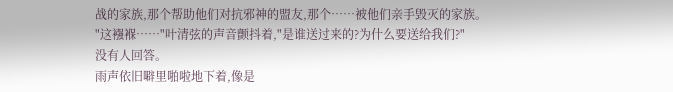战的家族,那个帮助他们对抗邪神的盟友,那个……被他们亲手毁灭的家族。
"这襁褓……"叶清弦的声音颤抖着,"是谁送过来的?为什么要送给我们?"
没有人回答。
雨声依旧噼里啪啦地下着,像是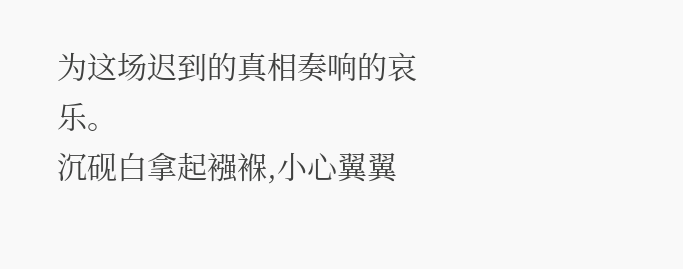为这场迟到的真相奏响的哀乐。
沉砚白拿起襁褓,小心翼翼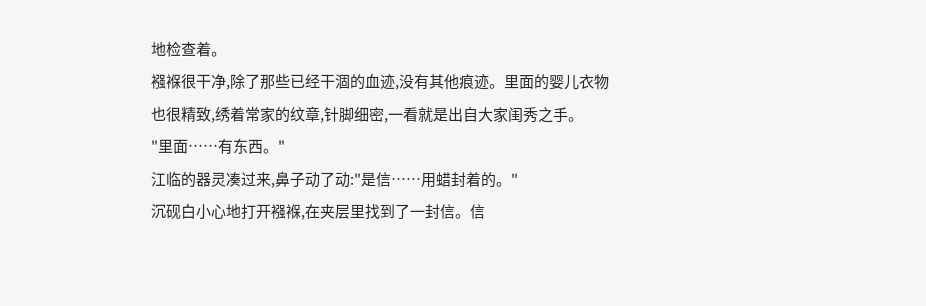地检查着。
襁褓很干净,除了那些已经干涸的血迹,没有其他痕迹。里面的婴儿衣物也很精致,绣着常家的纹章,针脚细密,一看就是出自大家闺秀之手。
"里面……有东西。"
江临的器灵凑过来,鼻子动了动:"是信……用蜡封着的。"
沉砚白小心地打开襁褓,在夹层里找到了一封信。信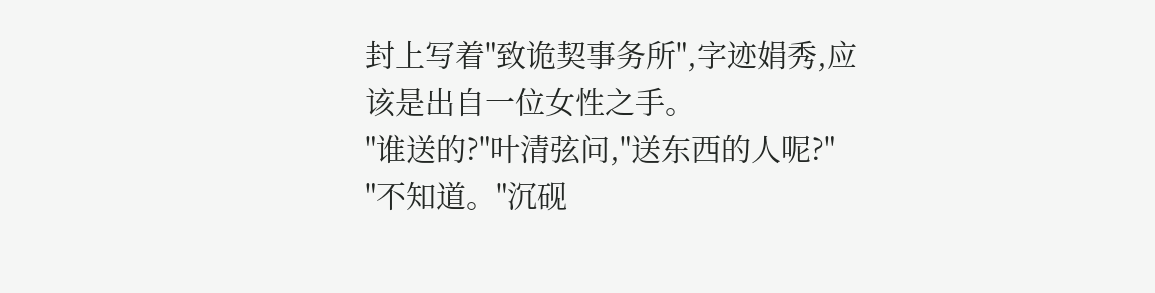封上写着"致诡契事务所",字迹娟秀,应该是出自一位女性之手。
"谁送的?"叶清弦问,"送东西的人呢?"
"不知道。"沉砚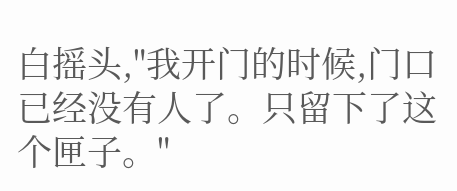白摇头,"我开门的时候,门口已经没有人了。只留下了这个匣子。"